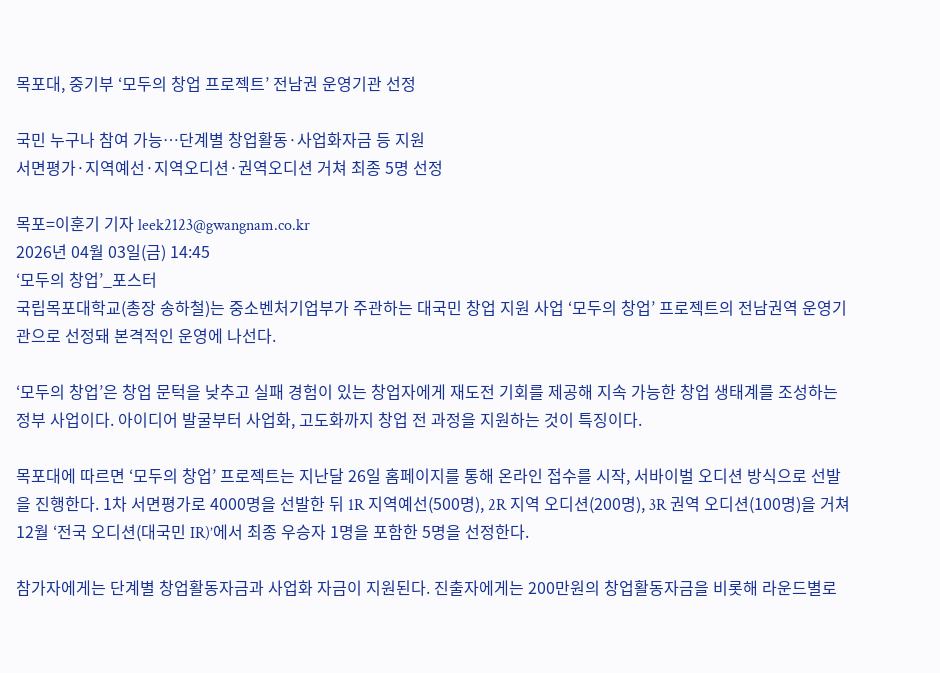목포대, 중기부 ‘모두의 창업 프로젝트’ 전남권 운영기관 선정

국민 누구나 참여 가능…단계별 창업활동·사업화자금 등 지원
서면평가·지역예선·지역오디션·권역오디션 거쳐 최종 5명 선정

목포=이훈기 기자 leek2123@gwangnam.co.kr
2026년 04월 03일(금) 14:45
‘모두의 창업’_포스터
국립목포대학교(총장 송하철)는 중소벤처기업부가 주관하는 대국민 창업 지원 사업 ‘모두의 창업’ 프로젝트의 전남권역 운영기관으로 선정돼 본격적인 운영에 나선다.

‘모두의 창업’은 창업 문턱을 낮추고 실패 경험이 있는 창업자에게 재도전 기회를 제공해 지속 가능한 창업 생태계를 조성하는 정부 사업이다. 아이디어 발굴부터 사업화, 고도화까지 창업 전 과정을 지원하는 것이 특징이다.

목포대에 따르면 ‘모두의 창업’ 프로젝트는 지난달 26일 홈페이지를 통해 온라인 접수를 시작, 서바이벌 오디션 방식으로 선발을 진행한다. 1차 서면평가로 4000명을 선발한 뒤 1R 지역예선(500명), 2R 지역 오디션(200명), 3R 권역 오디션(100명)을 거쳐 12월 ‘전국 오디션(대국민 IR)’에서 최종 우승자 1명을 포함한 5명을 선정한다.

참가자에게는 단계별 창업활동자금과 사업화 자금이 지원된다. 진출자에게는 200만원의 창업활동자금을 비롯해 라운드별로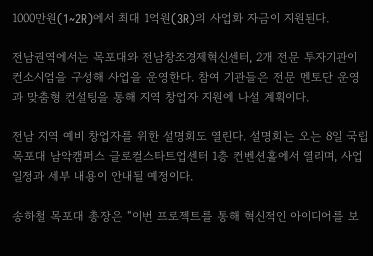1000만원(1~2R)에서 최대 1억원(3R)의 사업화 자금이 지원된다.

전남권역에서는 목포대와 전남창조경제혁신센터, 2개 전문 투자기관이 컨소시엄을 구성해 사업을 운영한다. 참여 기관들은 전문 멘토단 운영과 맞춤형 컨설팅을 통해 지역 창업자 지원에 나설 계획이다.

전남 지역 예비 창업자를 위한 설명회도 열린다. 설명회는 오는 8일 국립목포대 남악캠퍼스 글로컬스타트업센터 1층 컨벤션홀에서 열리며, 사업 일정과 세부 내용이 안내될 예정이다.

송하철 목포대 총장은 “이번 프로젝트를 통해 혁신적인 아이디어를 보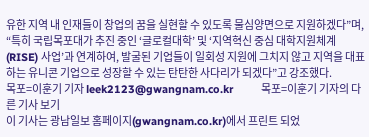유한 지역 내 인재들이 창업의 꿈을 실현할 수 있도록 물심양면으로 지원하겠다”며, “특히 국립목포대가 추진 중인 ‘글로컬대학’ 및 ‘지역혁신 중심 대학지원체계(RISE) 사업’과 연계하여, 발굴된 기업들이 일회성 지원에 그치지 않고 지역을 대표하는 유니콘 기업으로 성장할 수 있는 탄탄한 사다리가 되겠다”고 강조했다.
목포=이훈기 기자 leek2123@gwangnam.co.kr         목포=이훈기 기자의 다른 기사 보기
이 기사는 광남일보 홈페이지(gwangnam.co.kr)에서 프린트 되었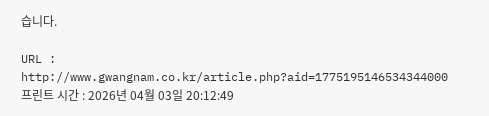습니다.

URL : http://www.gwangnam.co.kr/article.php?aid=1775195146534344000
프린트 시간 : 2026년 04월 03일 20:12:49